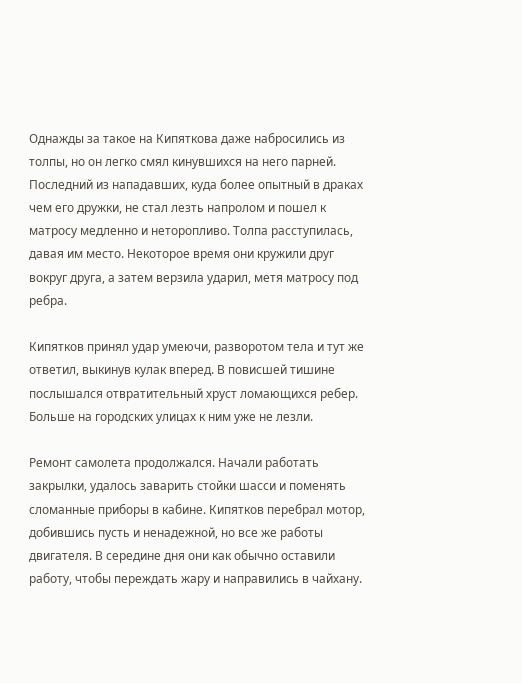Однажды за такое на Кипяткова даже набросились из толпы, но он легко смял кинувшихся на него парней. Последний из нападавших, куда более опытный в драках чем его дружки, не стал лезть напролом и пошел к матросу медленно и неторопливо. Толпа расступилась, давая им место. Некоторое время они кружили друг вокруг друга, а затем верзила ударил, метя матросу под ребра.

Кипятков принял удар умеючи, разворотом тела и тут же ответил, выкинув кулак вперед. В повисшей тишине послышался отвратительный хруст ломающихся ребер. Больше на городских улицах к ним уже не лезли.

Ремонт самолета продолжался. Начали работать закрылки, удалось заварить стойки шасси и поменять сломанные приборы в кабине. Кипятков перебрал мотор, добившись пусть и ненадежной, но все же работы двигателя. В середине дня они как обычно оставили работу, чтобы переждать жару и направились в чайхану.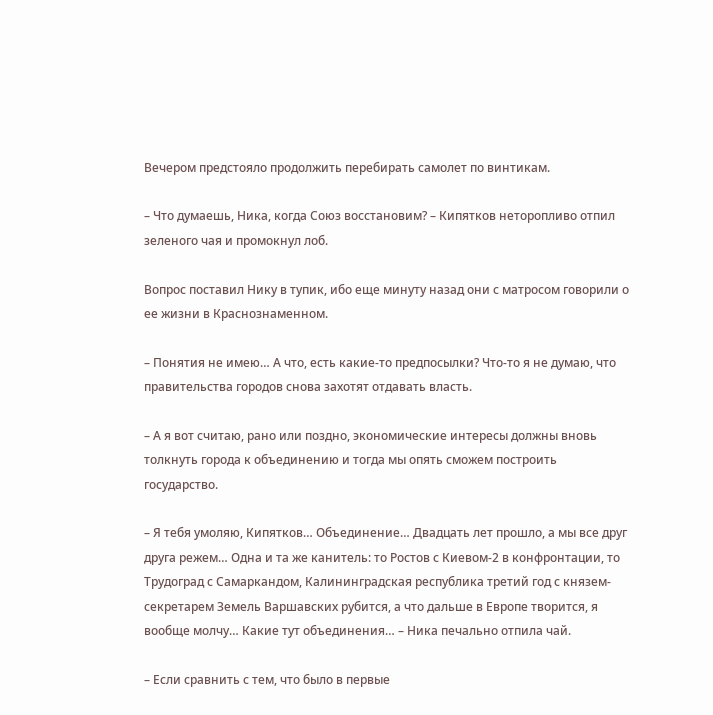Вечером предстояло продолжить перебирать самолет по винтикам.

– Что думаешь, Ника, когда Союз восстановим? – Кипятков неторопливо отпил зеленого чая и промокнул лоб.

Вопрос поставил Нику в тупик, ибо еще минуту назад они с матросом говорили о ее жизни в Краснознаменном.

– Понятия не имею… А что, есть какие-то предпосылки? Что-то я не думаю, что правительства городов снова захотят отдавать власть.

– А я вот считаю, рано или поздно, экономические интересы должны вновь толкнуть города к объединению и тогда мы опять сможем построить государство.

– Я тебя умоляю, Кипятков… Объединение… Двадцать лет прошло, а мы все друг друга режем… Одна и та же канитель: то Ростов с Киевом-2 в конфронтации, то Трудоград с Самаркандом, Калининградская республика третий год с князем-секретарем Земель Варшавских рубится, а что дальше в Европе творится, я вообще молчу… Какие тут объединения… – Ника печально отпила чай.

– Если сравнить с тем, что было в первые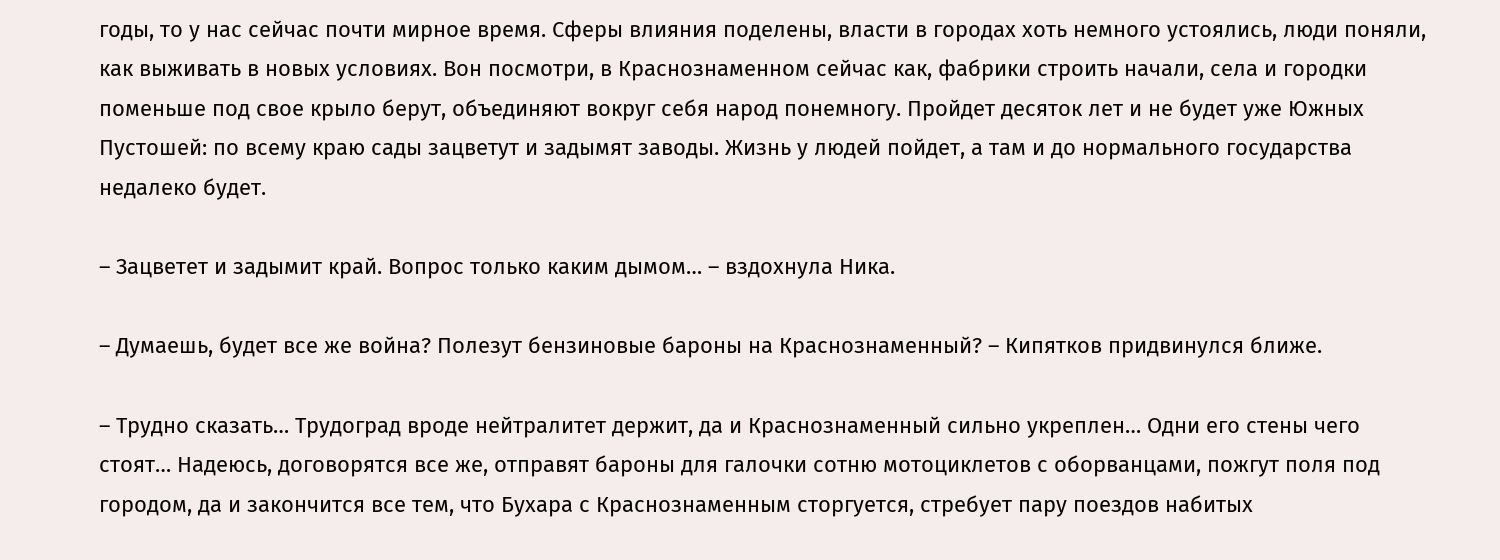годы, то у нас сейчас почти мирное время. Сферы влияния поделены, власти в городах хоть немного устоялись, люди поняли, как выживать в новых условиях. Вон посмотри, в Краснознаменном сейчас как, фабрики строить начали, села и городки поменьше под свое крыло берут, объединяют вокруг себя народ понемногу. Пройдет десяток лет и не будет уже Южных Пустошей: по всему краю сады зацветут и задымят заводы. Жизнь у людей пойдет, а там и до нормального государства недалеко будет.

– Зацветет и задымит край. Вопрос только каким дымом… – вздохнула Ника.

– Думаешь, будет все же война? Полезут бензиновые бароны на Краснознаменный? – Кипятков придвинулся ближе.

– Трудно сказать… Трудоград вроде нейтралитет держит, да и Краснознаменный сильно укреплен… Одни его стены чего стоят… Надеюсь, договорятся все же, отправят бароны для галочки сотню мотоциклетов с оборванцами, пожгут поля под городом, да и закончится все тем, что Бухара с Краснознаменным сторгуется, стребует пару поездов набитых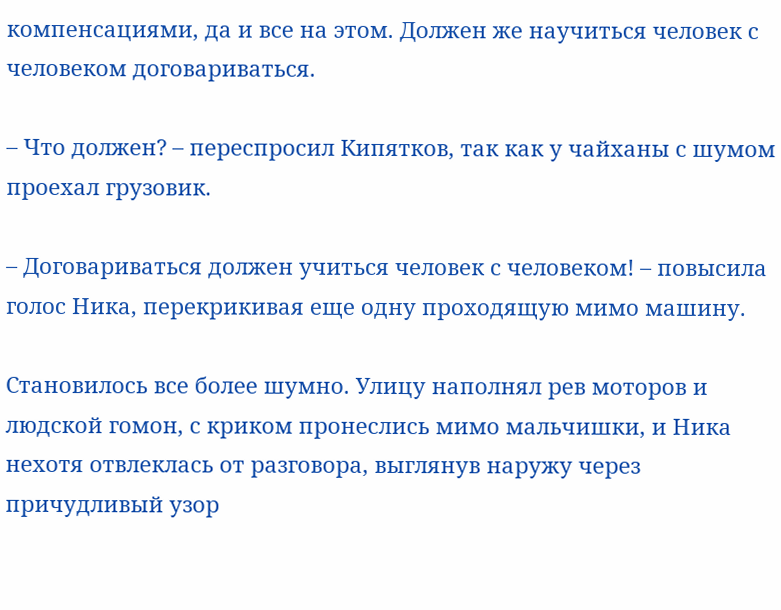компенсациями, да и все на этом. Должен же научиться человек с человеком договариваться.

– Что должен? – переспросил Кипятков, так как у чайханы с шумом проехал грузовик.

– Договариваться должен учиться человек с человеком! – повысила голос Ника, перекрикивая еще одну проходящую мимо машину.

Становилось все более шумно. Улицу наполнял рев моторов и людской гомон, с криком пронеслись мимо мальчишки, и Ника нехотя отвлеклась от разговора, выглянув наружу через причудливый узор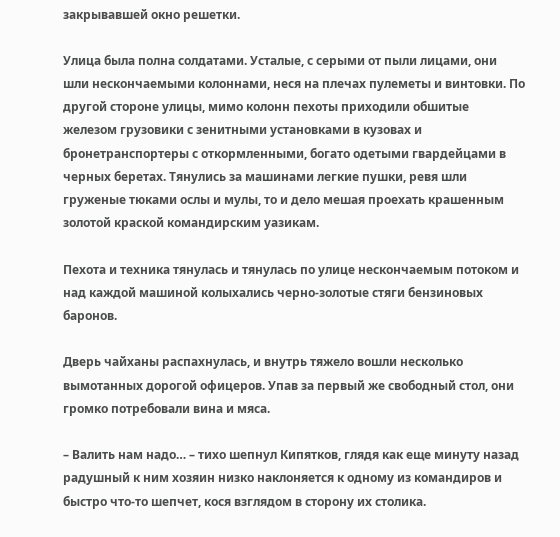закрывавшей окно решетки.

Улица была полна солдатами. Усталые, с серыми от пыли лицами, они шли нескончаемыми колоннами, неся на плечах пулеметы и винтовки. По другой стороне улицы, мимо колонн пехоты приходили обшитые железом грузовики с зенитными установками в кузовах и бронетранспортеры с откормленными, богато одетыми гвардейцами в черных беретах. Тянулись за машинами легкие пушки, ревя шли груженые тюками ослы и мулы, то и дело мешая проехать крашенным золотой краской командирским уазикам.

Пехота и техника тянулась и тянулась по улице нескончаемым потоком и над каждой машиной колыхались черно-золотые стяги бензиновых баронов.

Дверь чайханы распахнулась, и внутрь тяжело вошли несколько вымотанных дорогой офицеров. Упав за первый же свободный стол, они громко потребовали вина и мяса.

– Валить нам надо… – тихо шепнул Кипятков, глядя как еще минуту назад радушный к ним хозяин низко наклоняется к одному из командиров и быстро что-то шепчет, кося взглядом в сторону их столика.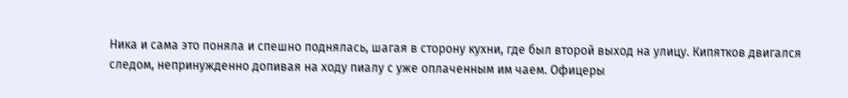Ника и сама это поняла и спешно поднялась, шагая в сторону кухни, где был второй выход на улицу. Кипятков двигался следом, непринужденно допивая на ходу пиалу с уже оплаченным им чаем. Офицеры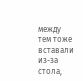между тем тоже вставали из-за стола,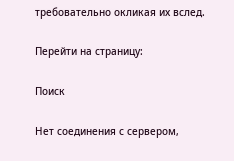требовательно окликая их вслед.

Перейти на страницу:

Поиск

Нет соединения с сервером,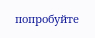попробуйте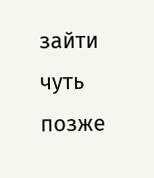зайти чуть позже